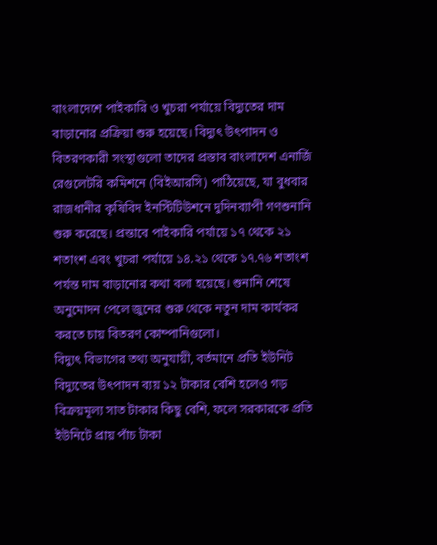বাংলাদেশে পাইকারি ও খুচরা পর্যায়ে বিদ্যুতের দাম বাড়ানোর প্রক্রিয়া শুরু হয়েছে। বিদ্যুৎ উৎপাদন ও বিতরণকারী সংস্থাগুলো তাদের প্রস্তাব বাংলাদেশ এনার্জি রেগুলেটরি কমিশনে (বিইআরসি) পাঠিয়েছে, যা বুধবার রাজধানীর কৃষিবিদ ইনস্টিটিউশনে দুদিনব্যাপী গণশুনানি শুরু করেছে। প্রস্তাবে পাইকারি পর্যায়ে ১৭ থেকে ২১ শতাংশ এবং খুচরা পর্যায়ে ১৪.২১ থেকে ১৭.৭৬ শতাংশ পর্যন্ত দাম বাড়ানোর কথা বলা হয়েছে। শুনানি শেষে অনুমোদন পেলে জুনের শুরু থেকে নতুন দাম কার্যকর করতে চায় বিতরণ কোম্পানিগুলো।
বিদ্যুৎ বিভাগের তথ্য অনুযায়ী, বর্তমানে প্রতি ইউনিট বিদ্যুতের উৎপাদন ব্যয় ১২ টাকার বেশি হলেও গড় বিক্রয়মূল্য সাত টাকার কিছু বেশি, ফলে সরকারকে প্রতি ইউনিটে প্রায় পাঁচ টাকা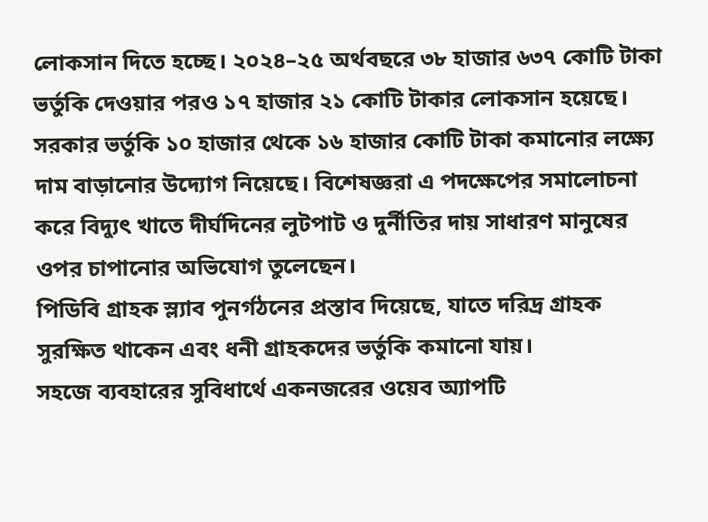লোকসান দিতে হচ্ছে। ২০২৪–২৫ অর্থবছরে ৩৮ হাজার ৬৩৭ কোটি টাকা ভর্তুকি দেওয়ার পরও ১৭ হাজার ২১ কোটি টাকার লোকসান হয়েছে। সরকার ভর্তুকি ১০ হাজার থেকে ১৬ হাজার কোটি টাকা কমানোর লক্ষ্যে দাম বাড়ানোর উদ্যোগ নিয়েছে। বিশেষজ্ঞরা এ পদক্ষেপের সমালোচনা করে বিদ্যুৎ খাতে দীর্ঘদিনের লুটপাট ও দুর্নীতির দায় সাধারণ মানুষের ওপর চাপানোর অভিযোগ তুলেছেন।
পিডিবি গ্রাহক স্ল্যাব পুনর্গঠনের প্রস্তাব দিয়েছে, যাতে দরিদ্র গ্রাহক সুরক্ষিত থাকেন এবং ধনী গ্রাহকদের ভর্তুকি কমানো যায়।
সহজে ব্যবহারের সুবিধার্থে একনজরের ওয়েব অ্যাপটি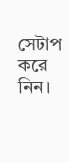সেটাপ করে নিন।